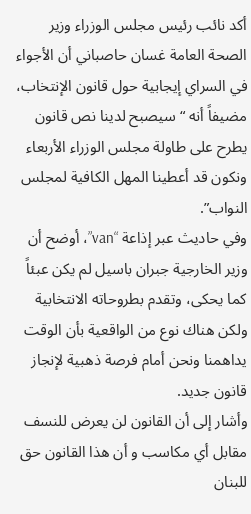أكد نائب رئيس مجلس الوزراء وزير الصحة العامة غسان حاصباني أن الأجواء في السراي إيجابية حول قانون الإنتخاب، مضيفاً أنه “سيصبح لدينا نص قانون يطرح على طاولة مجلس الوزراء الأربعاء ونكون قد أعطينا المهل الكافية لمجلس النواب”.
وفي حاديث عبر إذاعة “van”، أوضح أن وزير الخارجية جبران باسيل لم يكن عبئاً كما يحكى، وتقدم بطروحاته الانتخابية ولكن هناك نوع من الواقعية بأن الوقت يداهمنا ونحن أمام فرصة ذهبية لإنجاز قانون جديد.
وأشار إلى أن القانون لن يعرض للنسف مقابل أي مكاسب و أن هذا القانون حق للبنان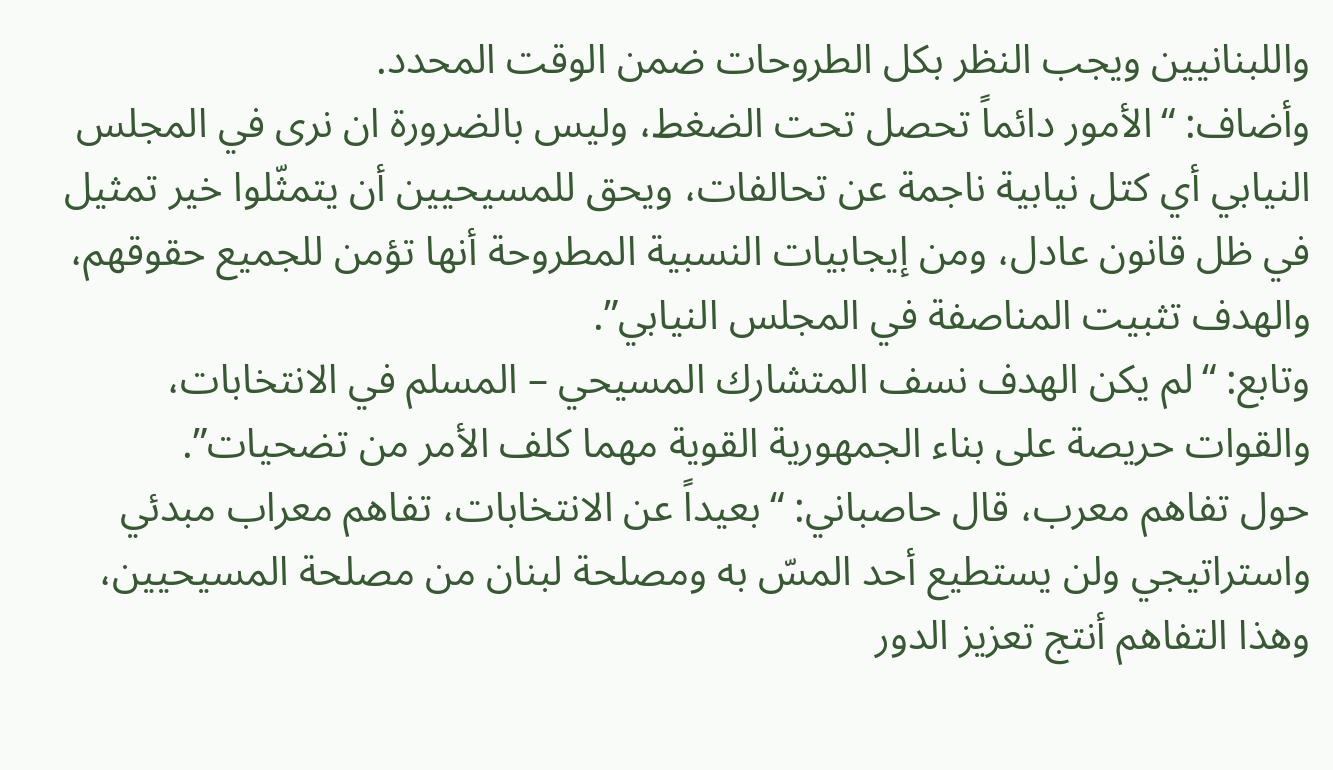واللبنانيين ويجب النظر بكل الطروحات ضمن الوقت المحدد.
وأضاف: “الأمور دائماً تحصل تحت الضغط، وليس بالضرورة ان نرى في المجلس النيابي أي كتل نيابية ناجمة عن تحالفات، ويحق للمسيحيين أن يتمثّلوا خير تمثيل في ظل قانون عادل، ومن إيجابيات النسبية المطروحة أنها تؤمن للجميع حقوقهم، والهدف تثبيت المناصفة في المجلس النيابي”.
وتابع: “لم يكن الهدف نسف المتشارك المسيحي – المسلم في الانتخابات، والقوات حريصة على بناء الجمهورية القوية مهما كلف الأمر من تضحيات”.
حول تفاهم معرب، قال حاصباني: “بعيداً عن الانتخابات، تفاهم معراب مبدئي واستراتيجي ولن يستطيع أحد المسّ به ومصلحة لبنان من مصلحة المسيحيين، وهذا التفاهم أنتج تعزيز الدور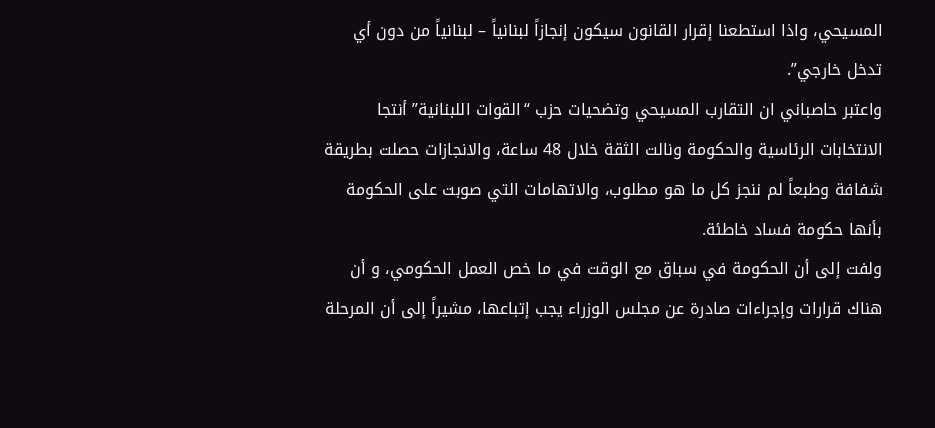المسيحي، واذا استطعنا إقرار القانون سيكون إنجازاً لبنانياً – لبنانياً من دون أي تدخل خارجي”.
واعتبر حاصباني ان التقارب المسيحي وتضحيات حزب “القوات اللبنانية” أنتجا الانتخابات الرئاسية والحكومة ونالت الثقة خلال 48 ساعة، والانجازات حصلت بطريقة شفافة وطبعاً لم ننجز كل ما هو مطلوب، والاتهامات التي صوبت على الحكومة بأنها حكومة فساد خاطئة.
ولفت إلى أن الحكومة في سباق مع الوقت في ما خص العمل الحكومي، و أن هناك قرارات وإجراءات صادرة عن مجلس الوزراء يجب إتباعها، مشيراً إلى أن المرحلة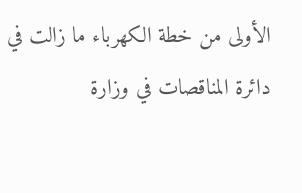الأولى من خطة الكهرباء ما زالت في دائرة المناقصات في وزارة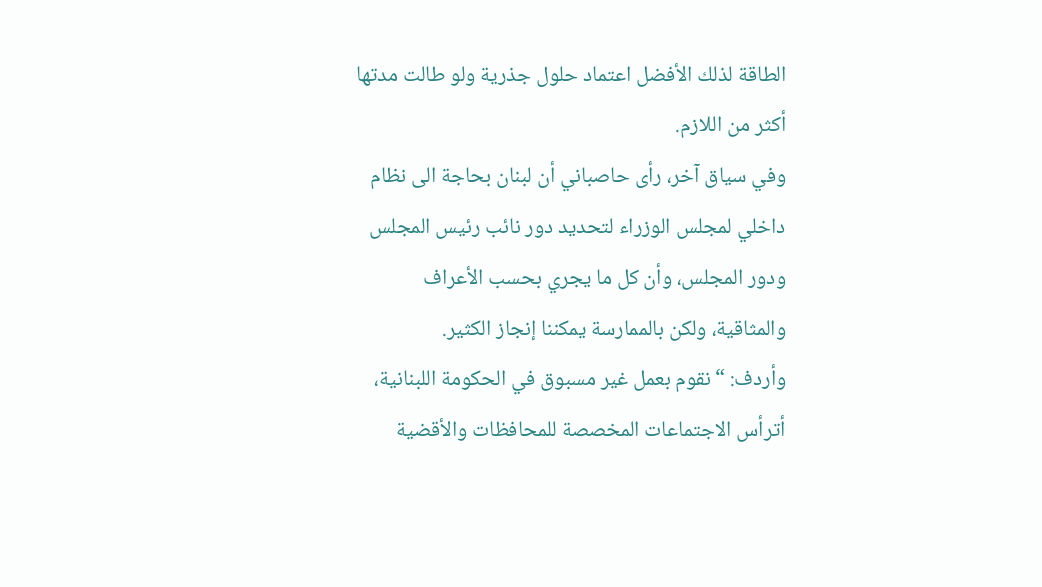الطاقة لذلك الأفضل اعتماد حلول جذرية ولو طالت مدتها أكثر من اللازم.
وفي سياق آخر، رأى حاصباني أن لبنان بحاجة الى نظام داخلي لمجلس الوزراء لتحديد دور نائب رئيس المجلس ودور المجلس، وأن كل ما يجري بحسب الأعراف والمثاقية، ولكن بالممارسة يمكننا إنجاز الكثير.
وأردف: “نقوم بعمل غير مسبوق في الحكومة اللبنانية، أترأس الاجتماعات المخصصة للمحافظات والأقضية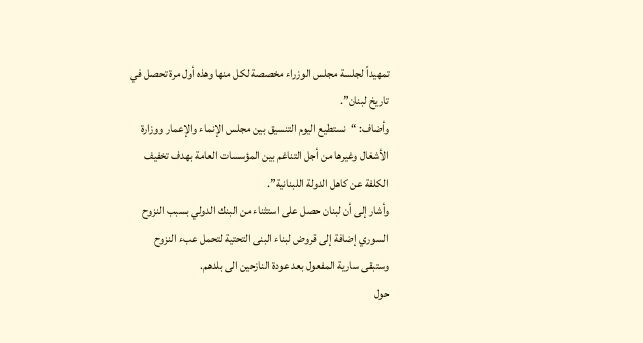تمهيداً لجلسة مجلس الوزراء مخصصة لكل منها وهذه أول مرة تحصل في تاريخ لبنان”.
وأضاف: “نستطيع اليوم التنسيق بين مجلس الإنماء والإعمار ووزارة الأشغال وغيرها من أجل التناغم بين المؤسسات العامة بهدف تخفيف الكلفة عن كاهل الدولة اللبنانية”.
وأشار إلى أن لبنان حصل على استثناء من البنك الدولي بسبب النزوح السوري إضافة إلى قروض لبناء البنى التحتية لتحمل عبء النزوح وستبقى سارية المفعول بعد عودة النازحين الى بلدهم.
حول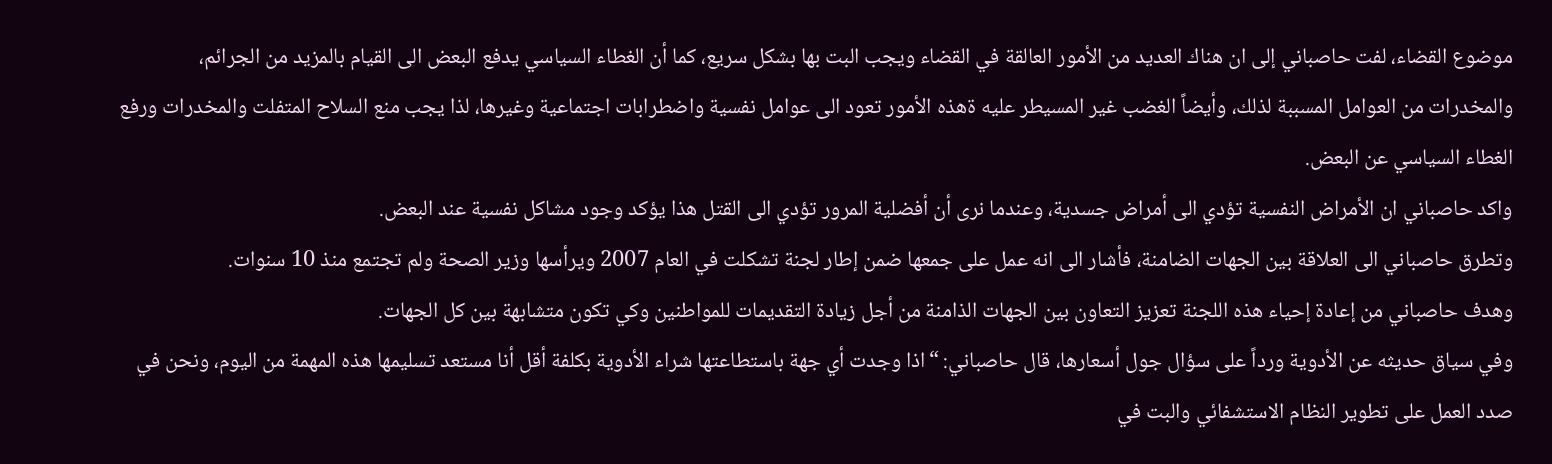موضوع القضاء، لفت حاصباني إلى ان هناك العديد من الأمور العالقة في القضاء ويجب البت بها بشكل سريع، كما أن الغطاء السياسي يدفع البعض الى القيام بالمزيد من الجرائم، والمخدرات من العوامل المسببة لذلك، وأيضاً الغضب غير المسيطر عليه ةهذه الأمور تعود الى عوامل نفسية واضطرابات اجتماعية وغيرها، لذا يجب منع السلاح المتفلت والمخدرات ورفع الغطاء السياسي عن البعض.
واكد حاصباني ان الأمراض النفسية تؤدي الى أمراض جسدية، وعندما نرى أن أفضلية المرور تؤدي الى القتل هذا يؤكد وجود مشاكل نفسية عند البعض.
وتطرق حاصباني الى العلاقة بين الجهات الضامنة، فأشار الى انه عمل على جمعها ضمن إطار لجنة تشكلت في العام 2007 ويرأسها وزير الصحة ولم تجتمع منذ 10 سنوات.
وهدف حاصباني من إعادة إحياء هذه اللجنة تعزيز التعاون بين الجهات الذامنة من أجل زيادة التقديمات للمواطنين وكي تكون متشابهة بين كل الجهات.
وفي سياق حديثه عن الأدوية ورداً على سؤال جول أسعارها، قال حاصباني: “اذا وجدت أي جهة باستطاعتها شراء الأدوية بكلفة أقل أنا مستعد تسليمها هذه المهمة من اليوم، ونحن في صدد العمل على تطوير النظام الاستشفائي والبت في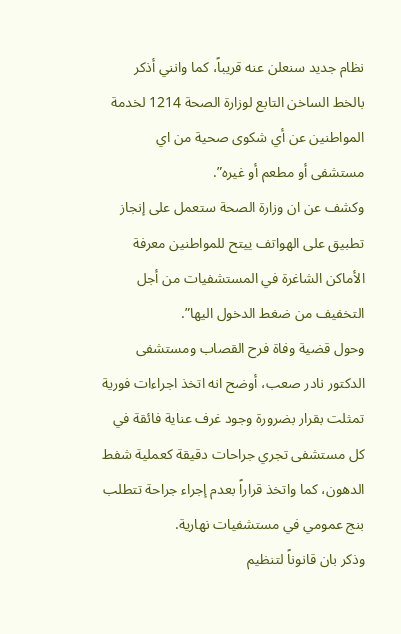نظام جديد سنعلن عنه قريباً، كما وانني أذكر بالخط الساخن التابع لوزارة الصحة 1214 لخدمة المواطنين عن أي شكوى صحية من اي مستشفى أو مطعم أو غيره”.
وكشف عن ان وزارة الصحة ستعمل على إنجاز تطبيق على الهواتف ييتح للمواطنين معرفة الأماكن الشاغرة في المستشفيات من أجل التخفيف من ضغط الدخول اليها”.
وحول قضية وفاة فرح القصاب ومستشفى الدكتور نادر صعب، أوضح انه اتخذ اجراءات فورية تمثلت بقرار بضرورة وجود غرف عناية فائقة في كل مستشفى تجري جراحات دقيقة كعملية شفط الدهون، كما واتخذ قراراً بعدم إجراء جراحة تتطلب بنج عمومي في مستشفيات نهارية.
وذكر بان قانوناً لتنظيم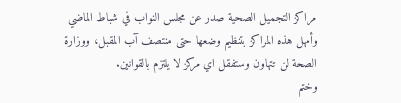مراكز التجميل الصحية صدر عن مجلس النواب في شباط الماضي وأمهل هذه المراكز بتنظيم وضعها حتى منتصف آب المقبل، ووزارة الصحة لن تتهاون وستفقل اي مركز لا يلتزم بالقوانين.
وختم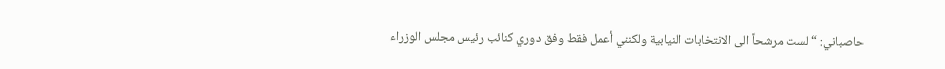حاصباني: “لست مرشحاً الى الانتخابات النيابية ولكنني أعمل فقط وفق دوري كنائب رئيس مجلس الوزراء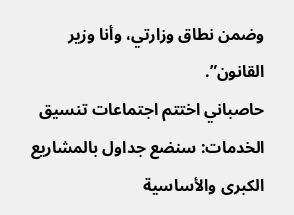وضمن نطاق وزارتي، وأنا وزير القانون”.
حاصباني اختتم اجتماعات تنسيق الخدمات: سنضع جداول بالمشاريع الكبرى والأساسية